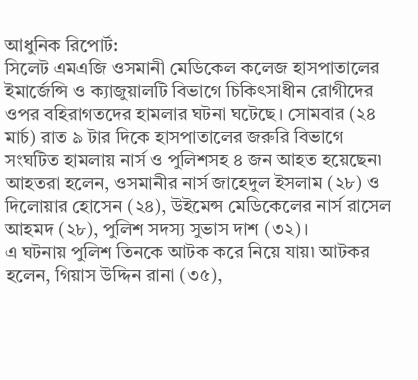আধুনিক রিপোর্ট:
সিলেট এমএজি ওসমানী মেডিকেল কলেজ হাসপাতালের ইমার্জেন্সি ও ক্যাজুয়ালটি বিভাগে চিকিৎসাধীন রোগীদের ওপর বহিরাগতদের হামলার ঘটনা ঘটেছে। সোমবার (২৪ মার্চ) রাত ৯ টার দিকে হাসপাতালের জরুরি বিভাগে সংঘটিত হামলায় নার্স ও পুলিশসহ ৪ জন আহত হয়েছেন৷
আহতরা হলেন, ওসমানীর নার্স জাহেদুল ইসলাম (২৮) ও দিলোয়ার হোসেন (২৪), উইমেন্স মেডিকেলের নার্স রাসেল আহমদ (২৮), পুলিশ সদস্য সুভাস দাশ (৩২)।
এ ঘটনায় পুলিশ তিনকে আটক করে নিয়ে যায়৷ আটকর হলেন, গিয়াস উদ্দিন রানা (৩৫),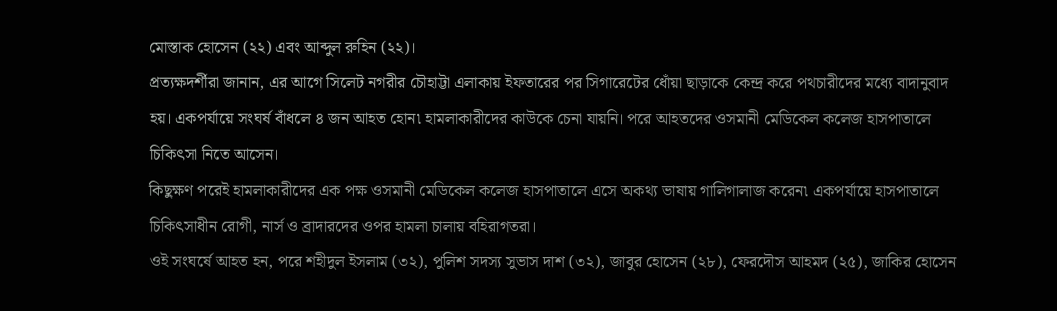মোস্তাক হোসেন (২২) এবং আব্দুল রুহিন (২২)।
প্রত্যক্ষদর্শীরা জানান, এর আগে সিলেট নগরীর চৌহাট্টা এলাকায় ইফতারের পর সিগারেটের ধোঁয়া ছাড়াকে কেন্দ্র করে পথচারীদের মধ্যে বাদানুবাদ হয়। একপর্যায়ে সংঘর্ষ বাঁধলে ৪ জন আহত হোন৷ হামলাকারীদের কাউকে চেনা যায়নি। পরে আহতদের ওসমানী মেডিকেল কলেজ হাসপাতালে চিকিৎসা নিতে আসেন।
কিছুক্ষণ পরেই হামলাকারীদের এক পক্ষ ওসমানী মেডিকেল কলেজ হাসপাতালে এসে অকথ্য ভাষায় গালিগালাজ করেন৷ একপর্যায়ে হাসপাতালে চিকিৎসাধীন রোগী, নার্স ও ব্রাদারদের ওপর হামলা চালায় বহিরাগতরা।
ওই সংঘর্ষে আহত হন, পরে শহীদুল ইসলাম (৩২), পুলিশ সদস্য সুভাস দাশ (৩২), জাবুর হোসেন (২৮), ফেরদৌস আহমদ (২৫), জাকির হোসেন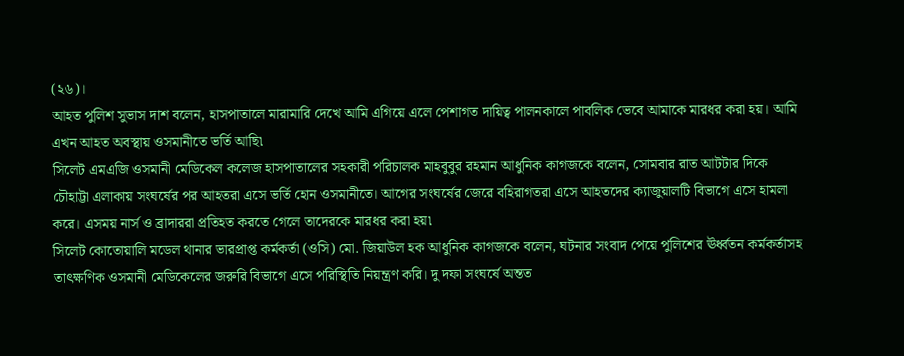(২৬)।
আহত পুলিশ সুভাস দাশ বলেন, হাসপাতালে মারামারি দেখে আমি এগিয়ে এলে পেশাগত দায়িত্ব পালনকালে পাবলিক ভেবে আমাকে মারধর করা হয়। আমি এখন আহত অবস্থায় ওসমানীতে ভর্তি আছি৷
সিলেট এমএজি ওসমানী মেডিকেল কলেজ হাসপাতালের সহকারী পরিচালক মাহবুবুর রহমান আধুনিক কাগজকে বলেন, সোমবার রাত আটটার দিকে চৌহাট্টা এলাকায় সংঘর্ষের পর আহতরা এসে ভর্তি হোন ওসমানীতে। আগের সংঘর্ষের জেরে বহিরাগতরা এসে আহতদের ক্যাজুয়ালটি বিভাগে এসে হামলা করে। এসময় নার্স ও ব্রাদাররা প্রতিহত করতে গেলে তাদেরকে মারধর করা হয়৷
সিলেট কোতোয়ালি মডেল থানার ভারপ্রাপ্ত কর্মকর্তা (ওসি) মো. জিয়াউল হক আধুনিক কাগজকে বলেন, ঘটনার সংবাদ পেয়ে পুলিশের ঊর্ধ্বতন কর্মকর্তাসহ তাৎক্ষণিক ওসমানী মেডিকেলের জরুরি বিভাগে এসে পরিস্থিতি নিয়ন্ত্রণ করি। দু দফা সংঘর্ষে অন্তত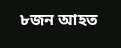৮জন আহত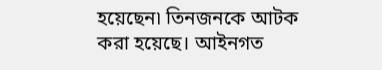হয়েছেন৷ তিনজনকে আটক করা হয়েছে। আইনগত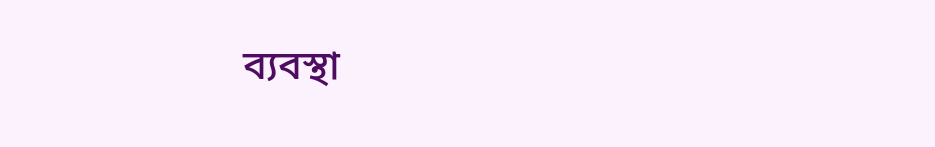ব্যবস্থা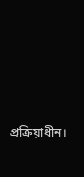প্রক্রিয়াধীন।